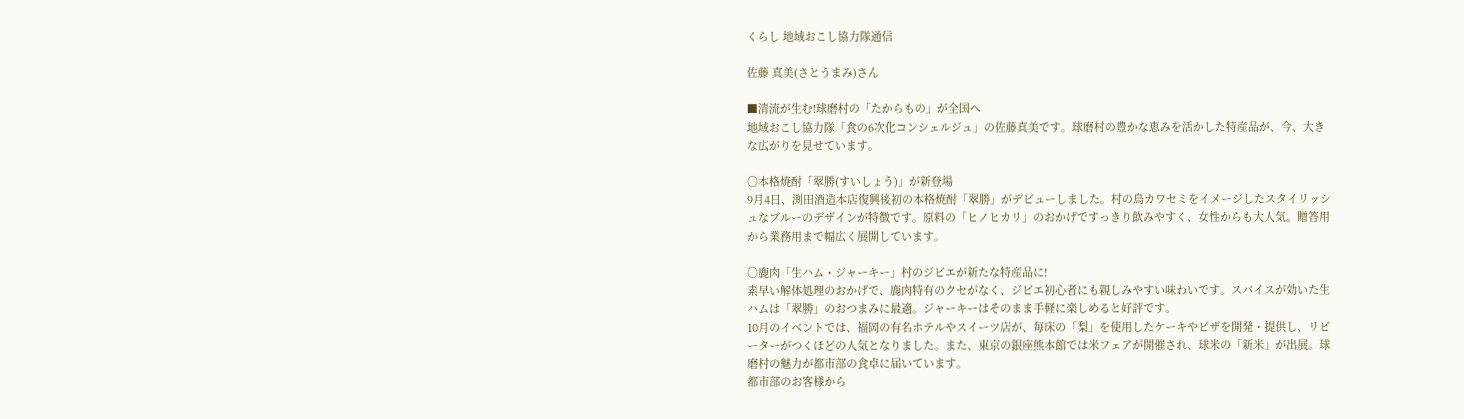くらし 地域おこし協力隊通信

佐藤 真美(さとうまみ)さん

■清流が生む!球磨村の「たからもの」が全国へ
地域おこし協力隊「食の6次化コンシェルジュ」の佐藤真美です。球磨村の豊かな恵みを活かした特産品が、今、大きな広がりを見せています。

○本格焼酎「翠勝(すいしょう)」が新登場
9月4日、渕田酒造本店復興後初の本格焼酎「翠勝」がデビューしました。村の鳥カワセミをイメージしたスタイリッシュなブルーのデザインが特徴です。原料の「ヒノヒカリ」のおかげですっきり飲みやすく、女性からも大人気。贈答用から業務用まで幅広く展開しています。

○鹿肉「生ハム・ジャーキー」村のジビエが新たな特産品に!
素早い解体処理のおかげで、鹿肉特有のクセがなく、ジビエ初心者にも親しみやすい味わいです。スパイスが効いた生ハムは「翠勝」のおつまみに最適。ジャーキーはそのまま手軽に楽しめると好評です。
10月のイベントでは、福岡の有名ホテルやスイーツ店が、毎床の「梨」を使用したケーキやピザを開発・提供し、リピーターがつくほどの人気となりました。また、東京の銀座熊本館では米フェアが開催され、球米の「新米」が出展。球磨村の魅力が都市部の食卓に届いています。
都市部のお客様から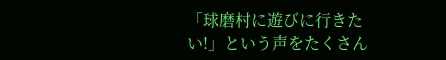「球磨村に遊びに行きたい!」という声をたくさん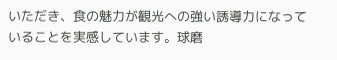いただき、食の魅力が観光への強い誘導力になっていることを実感しています。球磨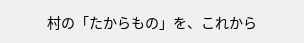村の「たからもの」を、これから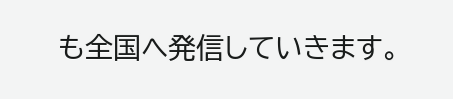も全国へ発信していきます。